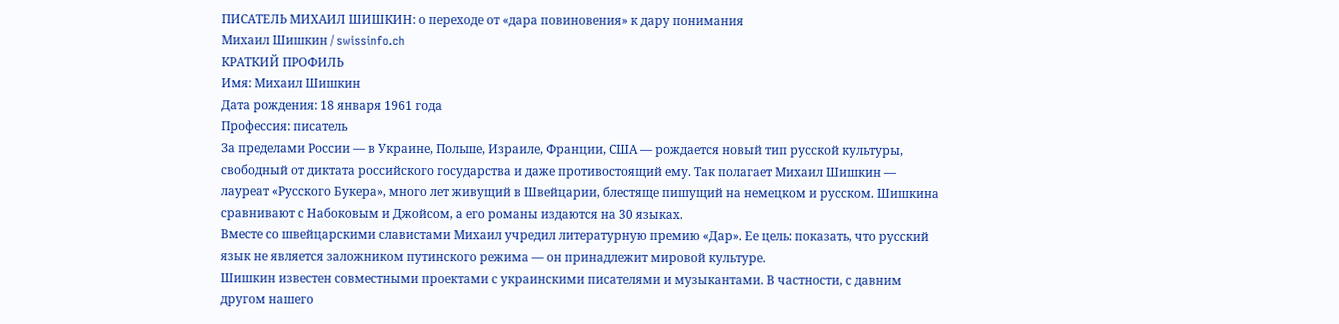ПИСАТЕЛЬ МИХАИЛ ШИШКИН: о переходе от «дара повиновения» к дару понимания
Михаил Шишкин / swissinfo.ch
КРАТКИЙ ПРОФИЛЬ
Имя: Михаил Шишкин
Дата рождения: 18 января 1961 года
Профессия: писатель
За пределами России — в Украине, Польше, Израиле, Франции, США — рождается новый тип русской культуры, свободный от диктата российского государства и даже противостоящий ему. Так полагает Михаил Шишкин — лауреат «Русского Букера», много лет живущий в Швейцарии, блестяще пишущий на немецком и русском. Шишкина сравнивают с Набоковым и Джойсом, а его романы издаются на 30 языках.
Вместе со швейцарскими славистами Михаил учредил литературную премию «Дар». Ее цель: показать, что русский язык не является заложником путинского режима — он принадлежит мировой культуре.
Шишкин известен совместными проектами с украинскими писателями и музыкантами. В частности, с давним другом нашего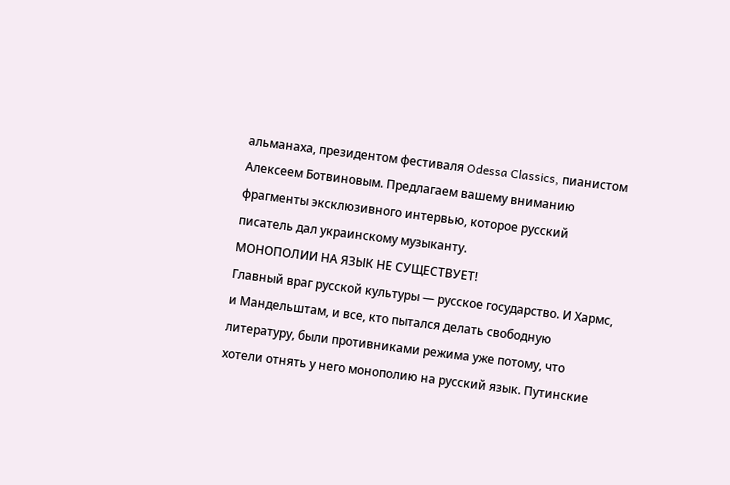альманаха, президентом фестиваля Odessa Classics, пианистом Алексеем Ботвиновым. Предлагаем вашему вниманию фрагменты эксклюзивного интервью, которое русский писатель дал украинскому музыканту.
МОНОПОЛИИ НА ЯЗЫК НЕ СУЩЕСТВУЕТ!
Главный враг русской культуры — русское государство. И Хармс, и Мандельштам, и все, кто пытался делать свободную литературу, были противниками режима уже потому, что хотели отнять у него монополию на русский язык. Путинские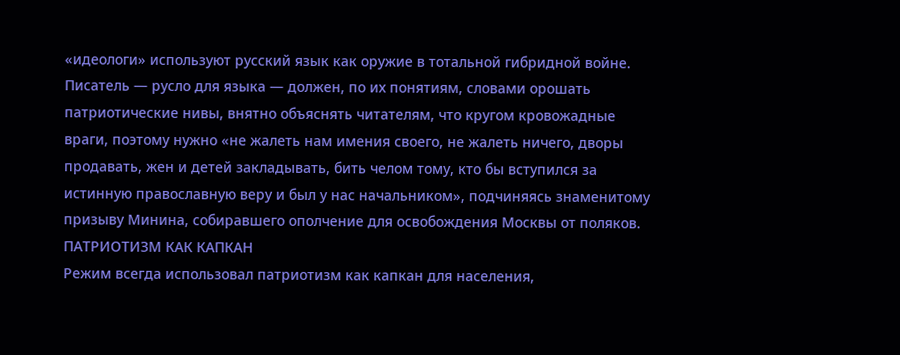«идеологи» используют русский язык как оружие в тотальной гибридной войне.
Писатель — русло для языка — должен, по их понятиям, словами орошать патриотические нивы, внятно объяснять читателям, что кругом кровожадные враги, поэтому нужно «не жалеть нам имения своего, не жалеть ничего, дворы продавать, жен и детей закладывать, бить челом тому, кто бы вступился за истинную православную веру и был у нас начальником», подчиняясь знаменитому призыву Минина, собиравшего ополчение для освобождения Москвы от поляков.
ПАТРИОТИЗМ КАК КАПКАН
Режим всегда использовал патриотизм как капкан для населения,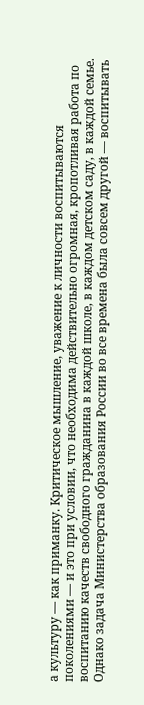а культуру — как приманку. Критическое мышление, уважение к личности воспитываются поколениями — и это при условии, что необходима действительно огромная, кропотливая работа по воспитанию качеств свободного гражданина в каждой школе, в каждом детском саду, в каждой семье.
Однако задача Министерства образования России во все времена была совсем другой — воспитывать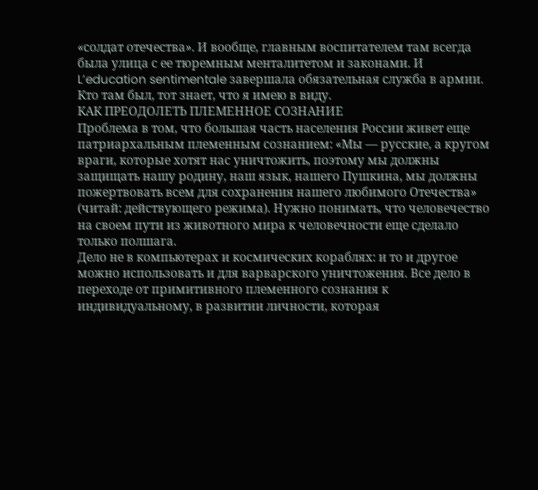«солдат отечества». И вообще, главным воспитателем там всегда была улица с ее тюремным менталитетом и законами. И L’education sentimentale завершала обязательная служба в армии. Кто там был, тот знает, что я имею в виду.
КАК ПРЕОДОЛЕТЬ ПЛЕМЕННОЕ СОЗНАНИЕ
Проблема в том, что большая часть населения России живет еще патриархальным племенным сознанием: «Мы — русские, а кругом враги, которые хотят нас уничтожить, поэтому мы должны защищать нашу родину, наш язык, нашего Пушкина, мы должны пожертвовать всем для сохранения нашего любимого Отечества» (читай: действующего режима). Нужно понимать, что человечество на своем пути из животного мира к человечности еще сделало только полшага.
Дело не в компьютерах и космических кораблях: и то и другое можно использовать и для варварского уничтожения. Все дело в переходе от примитивного племенного сознания к индивидуальному, в развитии личности, которая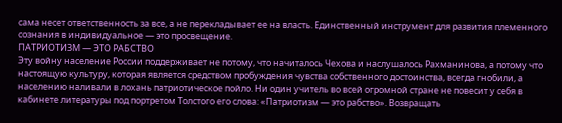сама несет ответственность за все, а не перекладывает ее на власть. Единственный инструмент для развития племенного сознания в индивидуальное — это просвещение.
ПАТРИОТИЗМ — ЭТО РАБСТВО
Эту войну население России поддерживает не потому, что начиталось Чехова и наслушалось Рахманинова, а потому что настоящую культуру, которая является средством пробуждения чувства собственного достоинства, всегда гнобили, а населению наливали в лохань патриотическое пойло. Ни один учитель во всей огромной стране не повесит у себя в кабинете литературы под портретом Толстого его слова: «Патриотизм — это рабство». Возвращать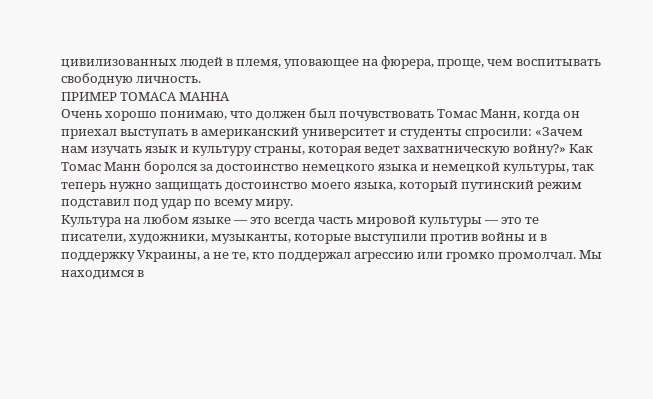цивилизованных людей в племя, уповающее на фюрера, проще, чем воспитывать свободную личность.
ПРИМЕР ТОМАСА МАННА
Очень хорошо понимаю, что должен был почувствовать Томас Манн, когда он приехал выступать в американский университет и студенты спросили: «Зачем нам изучать язык и культуру страны, которая ведет захватническую войну?» Как Томас Манн боролся за достоинство немецкого языка и немецкой культуры, так теперь нужно защищать достоинство моего языка, который путинский режим подставил под удар по всему миру.
Культура на любом языке — это всегда часть мировой культуры — это те писатели, художники, музыканты, которые выступили против войны и в поддержку Украины, а не те, кто поддержал агрессию или громко промолчал. Мы находимся в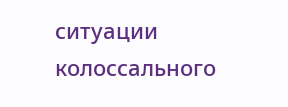ситуации колоссального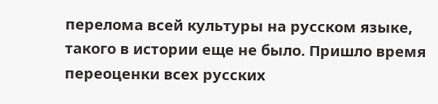перелома всей культуры на русском языке, такого в истории еще не было. Пришло время переоценки всех русских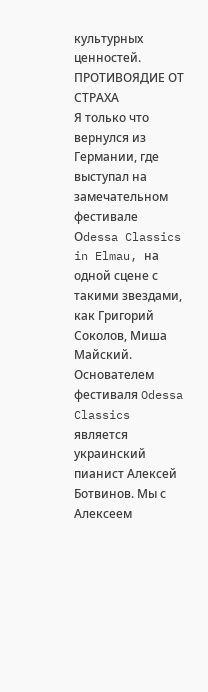культурных ценностей.
ПРОТИВОЯДИЕ ОТ СТРАХА
Я только что вернулся из Германии, где выступал на замечательном фестивале Оdessa Classics in Elmau, на одной сцене с такими звездами, как Григорий Соколов, Миша Майский. Основателем фестиваля Odessa Classics является украинский пианист Алексей Ботвинов. Мы с Алексеем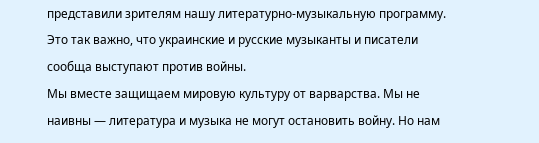представили зрителям нашу литературно-музыкальную программу. Это так важно, что украинские и русские музыканты и писатели сообща выступают против войны.
Мы вместе защищаем мировую культуру от варварства. Мы не наивны — литература и музыка не могут остановить войну. Но нам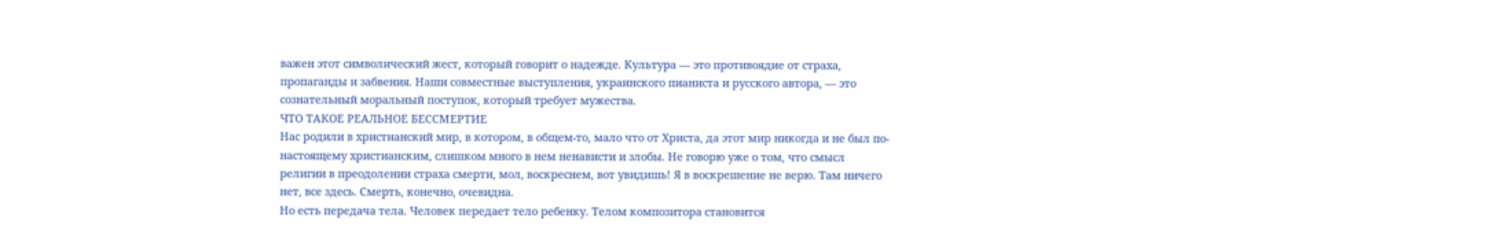важен этот символический жест, который говорит о надежде. Культура — это противоядие от страха, пропаганды и забвения. Наши совместные выступления, украинского пианиста и русского автора, — это сознательный моральный поступок, который требует мужества.
ЧТО ТАКОЕ РЕАЛЬНОЕ БЕССМЕРТИЕ
Нас родили в христианский мир, в котором, в общем-то, мало что от Христа, да этот мир никогда и не был по-настоящему христианским, слишком много в нем ненависти и злобы. Не говорю уже о том, что смысл религии в преодолении страха смерти, мол, воскреснем, вот увидишь! Я в воскрешение не верю. Там ничего нет, все здесь. Смерть, конечно, очевидна.
Но есть передача тела. Человек передает тело ребенку. Телом композитора становится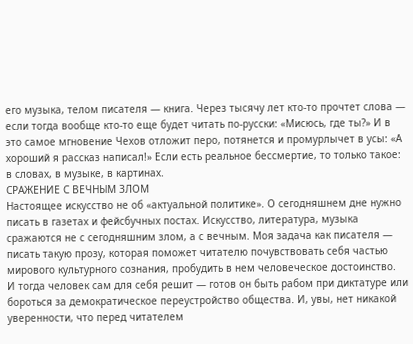его музыка, телом писателя — книга. Через тысячу лет кто-то прочтет слова — если тогда вообще кто-то еще будет читать по-русски: «Мисюсь, где ты?» И в это самое мгновение Чехов отложит перо, потянется и промурлычет в усы: «А хороший я рассказ написал!» Если есть реальное бессмертие, то только такое: в словах, в музыке, в картинах.
СРАЖЕНИЕ С ВЕЧНЫМ ЗЛОМ
Настоящее искусство не об «актуальной политике». О сегодняшнем дне нужно писать в газетах и фейсбучных постах. Искусство, литература, музыка сражаются не с сегодняшним злом, а с вечным. Моя задача как писателя — писать такую прозу, которая поможет читателю почувствовать себя частью мирового культурного сознания, пробудить в нем человеческое достоинство.
И тогда человек сам для себя решит — готов он быть рабом при диктатуре или бороться за демократическое переустройство общества. И, увы, нет никакой уверенности, что перед читателем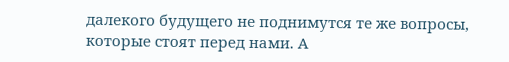далекого будущего не поднимутся те же вопросы, которые стоят перед нами. А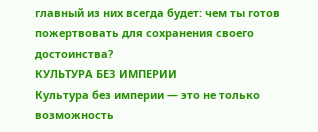главный из них всегда будет: чем ты готов пожертвовать для сохранения своего достоинства?
КУЛЬТУРА БЕЗ ИМПЕРИИ
Культура без империи — это не только возможность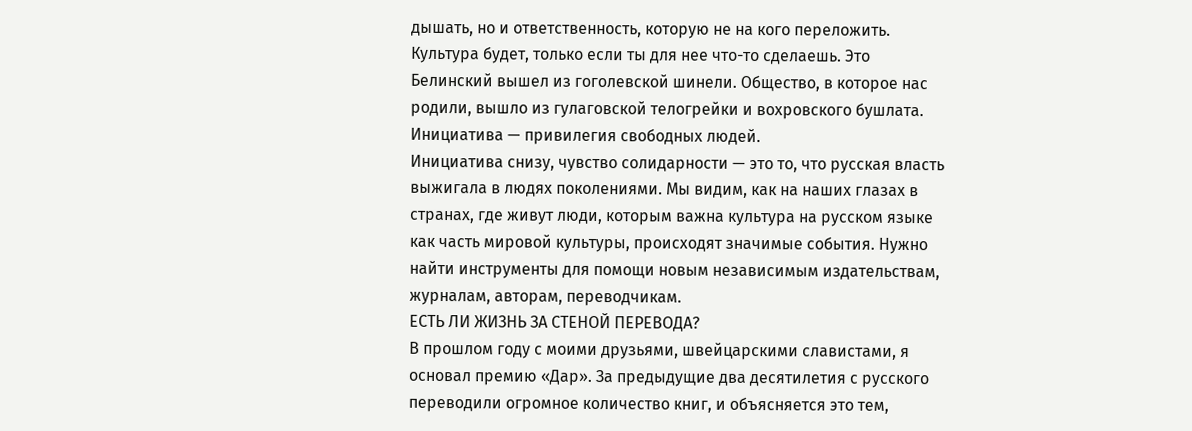дышать, но и ответственность, которую не на кого переложить. Культура будет, только если ты для нее что-то сделаешь. Это Белинский вышел из гоголевской шинели. Общество, в которое нас родили, вышло из гулаговской телогрейки и вохровского бушлата. Инициатива — привилегия свободных людей.
Инициатива снизу, чувство солидарности — это то, что русская власть выжигала в людях поколениями. Мы видим, как на наших глазах в странах, где живут люди, которым важна культура на русском языке как часть мировой культуры, происходят значимые события. Нужно найти инструменты для помощи новым независимым издательствам, журналам, авторам, переводчикам.
ЕСТЬ ЛИ ЖИЗНЬ ЗА СТЕНОЙ ПЕРЕВОДА?
В прошлом году с моими друзьями, швейцарскими славистами, я основал премию «Дар». За предыдущие два десятилетия с русского переводили огромное количество книг, и объясняется это тем,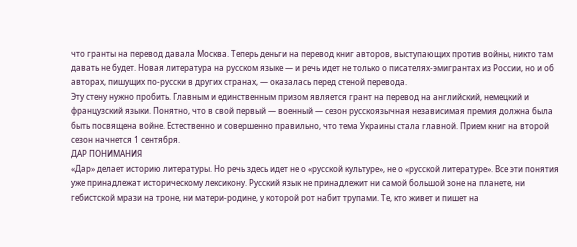что гранты на перевод давала Москва. Теперь деньги на перевод книг авторов, выступающих против войны, никто там давать не будет. Новая литература на русском языке — и речь идет не только о писателях-эмигрантах из России, но и об авторах, пишущих по-русски в других странах, — оказалась перед стеной перевода.
Эту стену нужно пробить. Главным и единственным призом является грант на перевод на английский, немецкий и французский языки. Понятно, что в свой первый — военный — сезон русскоязычная независимая премия должна была быть посвящена войне. Естественно и совершенно правильно, что тема Украины стала главной. Прием книг на второй сезон начнется 1 сентября.
ДАР ПОНИМАНИЯ
«Дар» делает историю литературы. Но речь здесь идет не о «русской культуре», не о «русской литературе». Все эти понятия уже принадлежат историческому лексикону. Русский язык не принадлежит ни самой большой зоне на планете, ни гебистской мрази на троне, ни матери-родине, у которой рот набит трупами. Те, кто живет и пишет на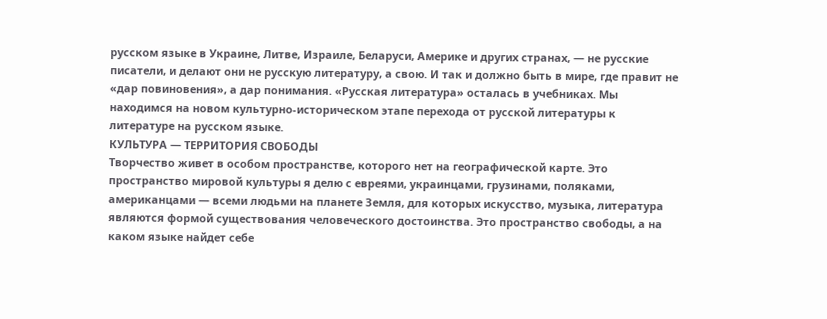русском языке в Украине, Литве, Израиле, Беларуси, Америке и других странах, — не русские писатели, и делают они не русскую литературу, а свою. И так и должно быть в мире, где правит не «дар повиновения», а дар понимания. «Русская литература» осталась в учебниках. Мы находимся на новом культурно-историческом этапе перехода от русской литературы к литературе на русском языке.
КУЛЬТУРА — ТЕРРИТОРИЯ СВОБОДЫ
Творчество живет в особом пространстве, которого нет на географической карте. Это пространство мировой культуры я делю с евреями, украинцами, грузинами, поляками, американцами — всеми людьми на планете Земля, для которых искусство, музыка, литература являются формой существования человеческого достоинства. Это пространство свободы, а на каком языке найдет себе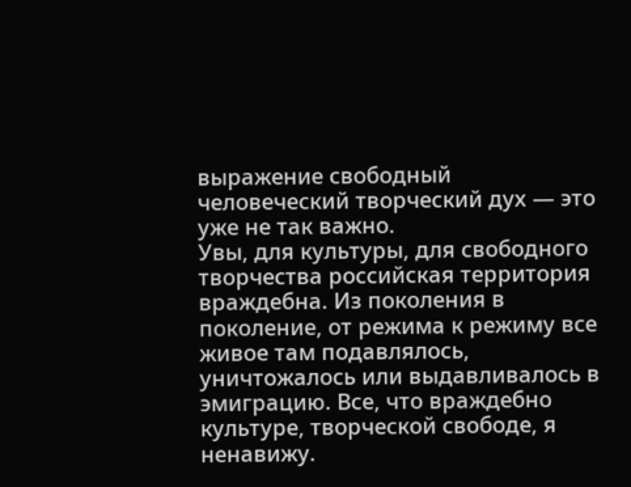выражение свободный человеческий творческий дух — это уже не так важно.
Увы, для культуры, для свободного творчества российская территория враждебна. Из поколения в поколение, от режима к режиму все живое там подавлялось, уничтожалось или выдавливалось в эмиграцию. Все, что враждебно культуре, творческой свободе, я ненавижу.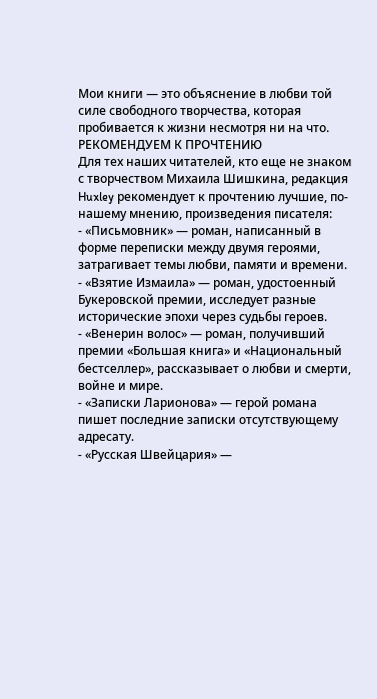Мои книги — это объяснение в любви той силе свободного творчества, которая пробивается к жизни несмотря ни на что.
РЕКОМЕНДУЕМ К ПРОЧТЕНИЮ
Для тех наших читателей, кто еще не знаком с творчеством Михаила Шишкина, редакция Huxley рекомендует к прочтению лучшие, по-нашему мнению, произведения писателя:
- «Письмовник» — роман, написанный в форме переписки между двумя героями, затрагивает темы любви, памяти и времени.
- «Взятие Измаила» — роман, удостоенный Букеровской премии, исследует разные исторические эпохи через судьбы героев.
- «Венерин волос» — роман, получивший премии «Большая книга» и «Национальный бестселлер», рассказывает о любви и смерти, войне и мире.
- «Записки Ларионова» — герой романа пишет последние записки отсутствующему адресату.
- «Русская Швейцария» —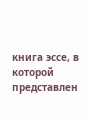книга эссе, в которой представлен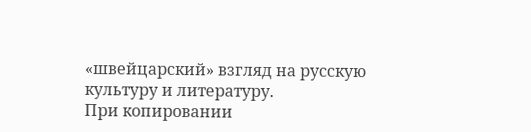«швейцарский» взгляд на русскую культуру и литературу.
При копировании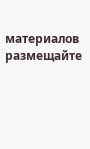материалов размещайте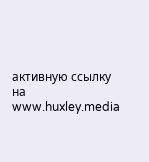активную ссылку на www.huxley.media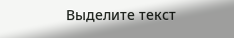Выделите текст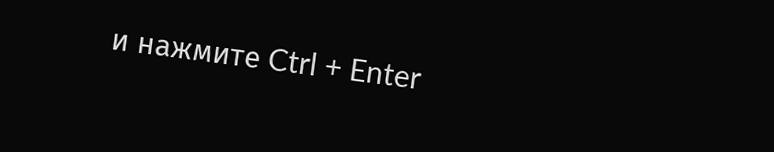и нажмите Ctrl + Enter